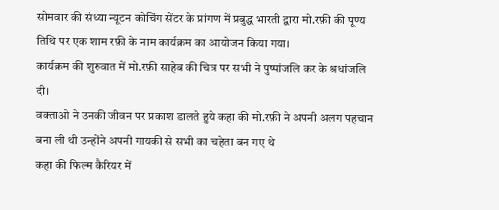सोमवार की संध्या न्यूटन कोचिंग सेंटर के प्रांगण में प्रबुद्ध भारती द्वारा मो.रफ़ी की पूण्य तिथि पर एक शाम रफ़ी के नाम कार्यक्रम का आयोजन किया गया।
कार्यक्रम की शुरुवात में मो.रफ़ी साहेब की चित्र पर सभी ने पुष्पांजलि कर के श्रधांजलि दी।
वक्ताओ ने उनकी जीवन पर प्रकाश डालते हुये कहा की मो.रफ़ी ने अपनी अलग पहचान बना ली थी उन्होंने अपनी गायकी से सभी का चहेता बन गए थे
कहा की फिल्म कैरियर में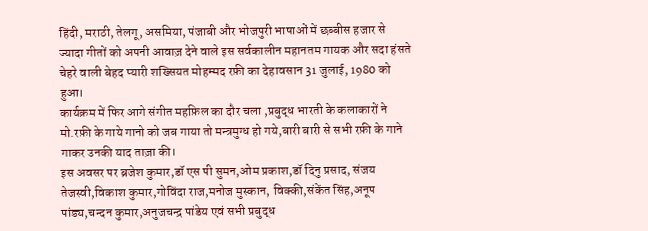हिंदी, मराठी, तेलगू, असमिया, पंजाबी और भोजपुरी भाषाओं में छब्बीस हजार से ज्यादा गीतों को अपनी आवाज़ देने वाले इस सर्वकालीन महानतम गायक और सदा हंसते चेहरे वाली बेहद प्यारी शख्सियत मोहम्मद रफ़ी का देहावसान 31 जुलाई, 1980 को हुआ।
कार्यक्रम में फिर आगे संगीत महफ़िल का दौर चला ,प्रबुद्ध भारती के कलाकारों ने मो.रफ़ी के गाये गानो को जब गाया तो मन्त्रमुग्ध हो गये,बारी बारी से सभी रफ़ी के गाने गाकर उनकी याद ताज़ा की।
इस अवसर पर ब्रजेश कुमार,डॉ एस पी सुमन,ओम प्रकाश,डॉ दिनु प्रसाद, संजय तेजस्वी,विकाश कुमार,गोविंदा राज,मनोज मुस्कान, विक्की,संकेंत सिंह,अनूप पांड्य,चन्दन कुमार,अनुजचन्द्र पांडेय एवं सभी प्रबुद्ध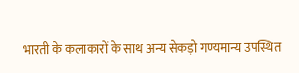भारती के कलाकारों के साथ अन्य सेकड़ो गण्यमान्य उपस्थित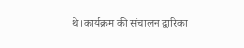थे।कार्यक्रम की संचालन द्वारिका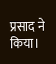प्रसाद ने किया।